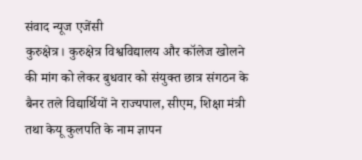संवाद न्यूज एजेंसी
कुरुक्षेत्र। कुरुक्षेत्र विश्वविद्यालय और कॉलेज खोलने की मांग को लेकर बुधवार को संयुक्त छात्र संगठन के बैनर तले विद्यार्थियों ने राज्यपाल, सीएम, शिक्षा मंत्री तथा केयू कुलपति के नाम ज्ञापन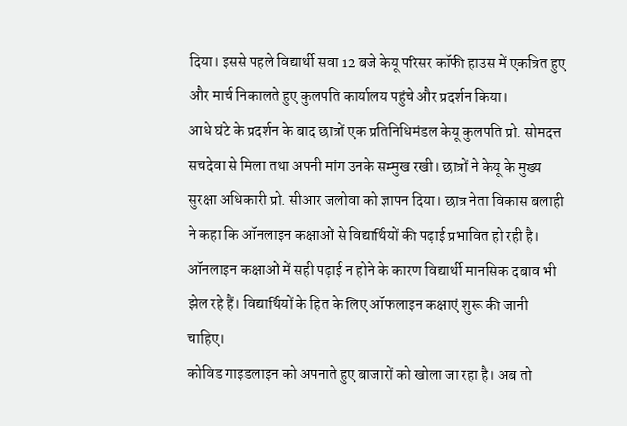दिया। इससे पहले विद्यार्थी सवा 12 बजे केयू परिसर कॉफी हाउस में एकत्रित हुए और मार्च निकालते हुए कुलपति कार्यालय पहुंचे और प्रदर्शन किया।
आधे घंटे के प्रदर्शन के बाद छात्रों एक प्रतिनिधिमंडल केयू कुलपति प्रो. सोमदत्त सचदेवा से मिला तथा अपनी मांग उनके सम्मुख रखी। छात्रों ने केयू के मुख्य सुरक्षा अधिकारी प्रो. सीआर जलोवा को ज्ञापन दिया। छात्र नेता विकास बलाही ने कहा कि ऑनलाइन कक्षाओं से विद्यार्थियों की पढ़ाई प्रभावित हो रही है। ऑनलाइन कक्षाओं में सही पढ़ाई न होने के कारण विद्यार्थी मानसिक दबाव भी झेल रहे हैं। विद्यार्थियों के हित के लिए ऑफलाइन कक्षाएं शुरू की जानी चाहिए।
कोविड गाइडलाइन को अपनाते हुए बाजारों को खोला जा रहा है। अब तो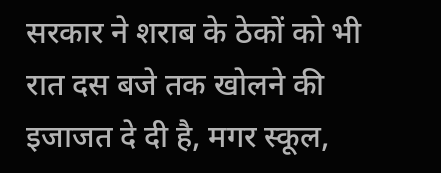सरकार ने शराब के ठेकों को भी रात दस बजे तक खोलने की इजाजत दे दी है, मगर स्कूल,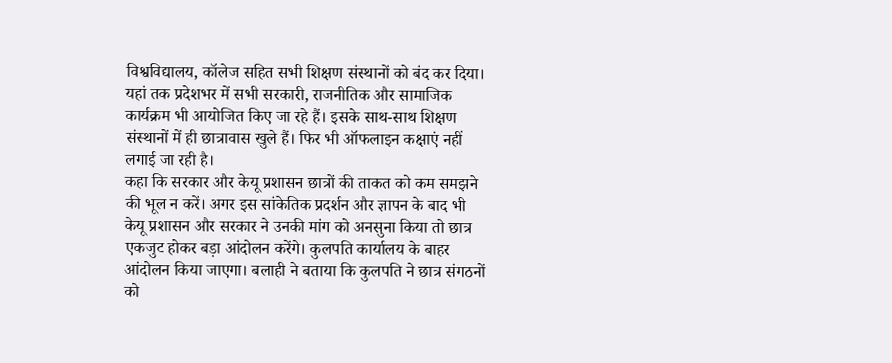विश्वविद्यालय, कॉलेज सहित सभी शिक्षण संस्थानों को बंद कर दिया। यहां तक प्रदेशभर में सभी सरकारी, राजनीतिक और सामाजिक कार्यक्रम भी आयोजित किए जा रहे हैं। इसके साथ-साथ शिक्षण संस्थानों में ही छात्रावास खुले हैं। फिर भी ऑफलाइन कक्षाएं नहीं लगाई जा रही है।
कहा कि सरकार और केयू प्रशासन छात्रों की ताकत को कम समझने की भूल न करें। अगर इस सांकेतिक प्रदर्शन और ज्ञापन के बाद भी केयू प्रशासन और सरकार ने उनकी मांग को अनसुना किया तो छात्र एकजुट होकर बड़ा आंदोलन करेंगे। कुलपति कार्यालय के बाहर आंदोलन किया जाएगा। बलाही ने बताया कि कुलपति ने छात्र संगठनों को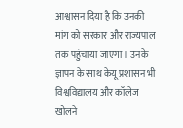आश्वासन दिया है कि उनकी मांग को सरकार और राज्यपाल तक पहुंचाया जाएगा। उनके ज्ञापन के साथ केयू प्रशासन भी विश्वविद्यालय और कॉलेज खोलने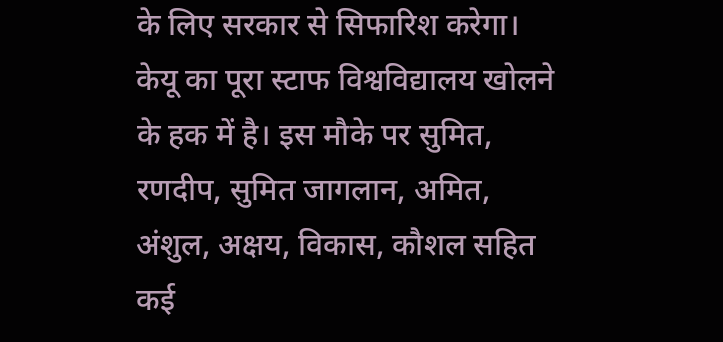के लिए सरकार से सिफारिश करेगा। केयू का पूरा स्टाफ विश्वविद्यालय खोलने के हक में है। इस मौके पर सुमित, रणदीप, सुमित जागलान, अमित, अंशुल, अक्षय, विकास, कौशल सहित कई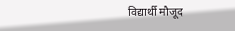विद्यार्थी मौजूद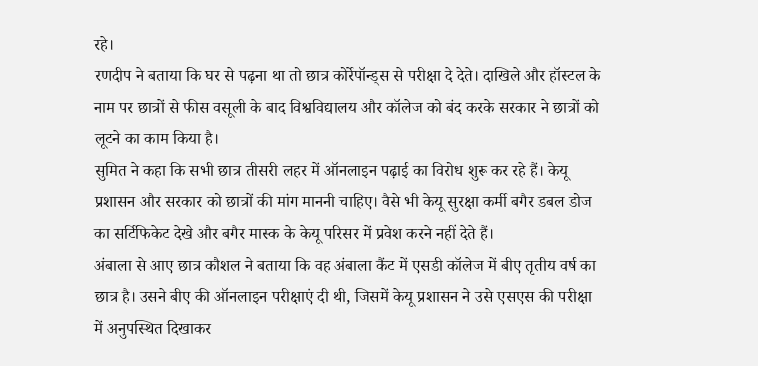रहे।
रणदीप ने बताया कि घर से पढ़ना था तो छात्र कोर्रेपॉन्ड्स से परीक्षा दे देते। दाखिले और हॉस्टल के नाम पर छात्रों से फीस वसूली के बाद विश्वविद्यालय और कॉलेज को बंद करके सरकार ने छात्रों को लूटने का काम किया है।
सुमित ने कहा कि सभी छात्र तीसरी लहर में ऑनलाइन पढ़ाई का विरोध शुरू कर रहे हैं। केयू प्रशासन और सरकार को छात्रों की मांग माननी चाहिए। वैसे भी केयू सुरक्षा कर्मी बगैर डबल डोज का सर्टिफिकेट देखे और बगैर मास्क के केयू परिसर में प्रवेश करने नहीं देते हैं।
अंबाला से आए छात्र कौशल ने बताया कि वह अंबाला कैंट में एसडी कॉलेज में बीए तृतीय वर्ष का छात्र है। उसने बीए की ऑनलाइन परीक्षाएं दी थी, जिसमें केयू प्रशासन ने उसे एसएस की परीक्षा में अनुपस्थित दिखाकर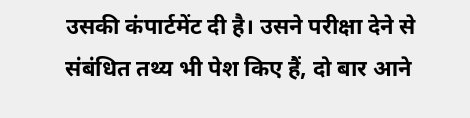उसकी कंपार्टमेंट दी है। उसने परीक्षा देने से संबंधित तथ्य भी पेश किए हैं, दो बार आने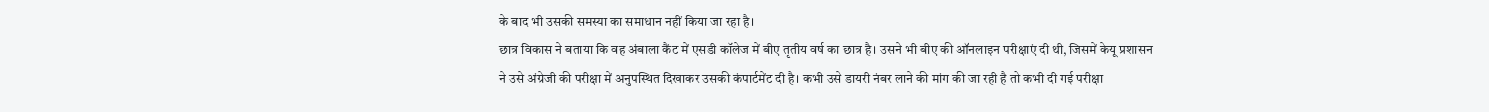के बाद भी उसकी समस्या का समाधान नहीं किया जा रहा है।
छात्र विकास ने बताया कि वह अंबाला कैंट में एसडी कॉलेज में बीए तृतीय वर्ष का छात्र है। उसने भी बीए की ऑनलाइन परीक्षाएं दी थी, जिसमें केयू प्रशासन ने उसे अंग्रेजी की परीक्षा में अनुपस्थित दिखाकर उसकी कंपार्टमेंट दी है। कभी उसे डायरी नंबर लाने की मांग की जा रही है तो कभी दी गई परीक्षा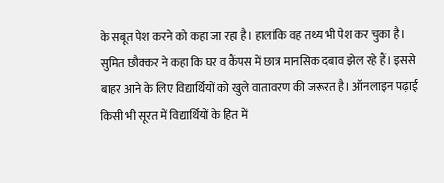के सबूत पेश करने को कहा जा रहा है। हालांकि वह तथ्य भी पेश कर चुका है।
सुमित छौक्कर ने कहा कि घर व कैंपस में छात्र मानसिक दबाव झेल रहे हैं। इससे बाहर आने के लिए विद्यार्थियों को खुले वातावरण की जरूरत है। ऑनलाइन पढ़ाई किसी भी सूरत में विद्यार्थियों के हित में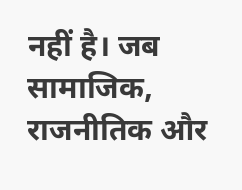नहीं है। जब सामाजिक, राजनीतिक और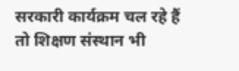सरकारी कार्यक्रम चल रहे हैं तो शिक्षण संस्थान भी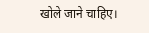खोले जाने चाहिए।